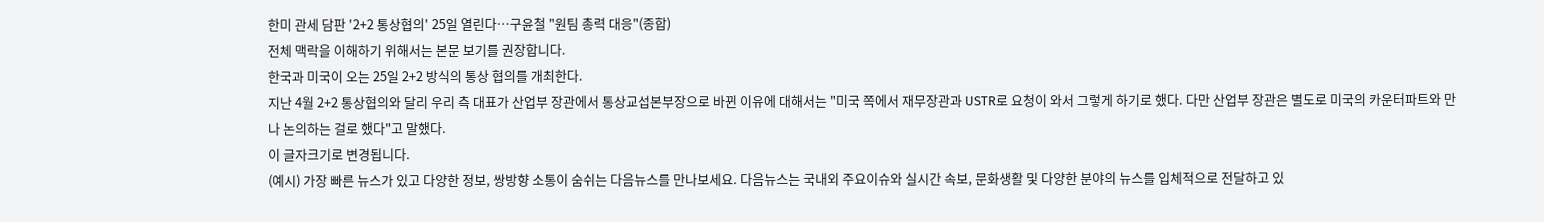한미 관세 담판 '2+2 통상협의' 25일 열린다…구윤철 "원팀 총력 대응"(종합)
전체 맥락을 이해하기 위해서는 본문 보기를 권장합니다.
한국과 미국이 오는 25일 2+2 방식의 통상 협의를 개최한다.
지난 4월 2+2 통상협의와 달리 우리 측 대표가 산업부 장관에서 통상교섭본부장으로 바뀐 이유에 대해서는 "미국 쪽에서 재무장관과 USTR로 요청이 와서 그렇게 하기로 했다. 다만 산업부 장관은 별도로 미국의 카운터파트와 만나 논의하는 걸로 했다"고 말했다.
이 글자크기로 변경됩니다.
(예시) 가장 빠른 뉴스가 있고 다양한 정보, 쌍방향 소통이 숨쉬는 다음뉴스를 만나보세요. 다음뉴스는 국내외 주요이슈와 실시간 속보, 문화생활 및 다양한 분야의 뉴스를 입체적으로 전달하고 있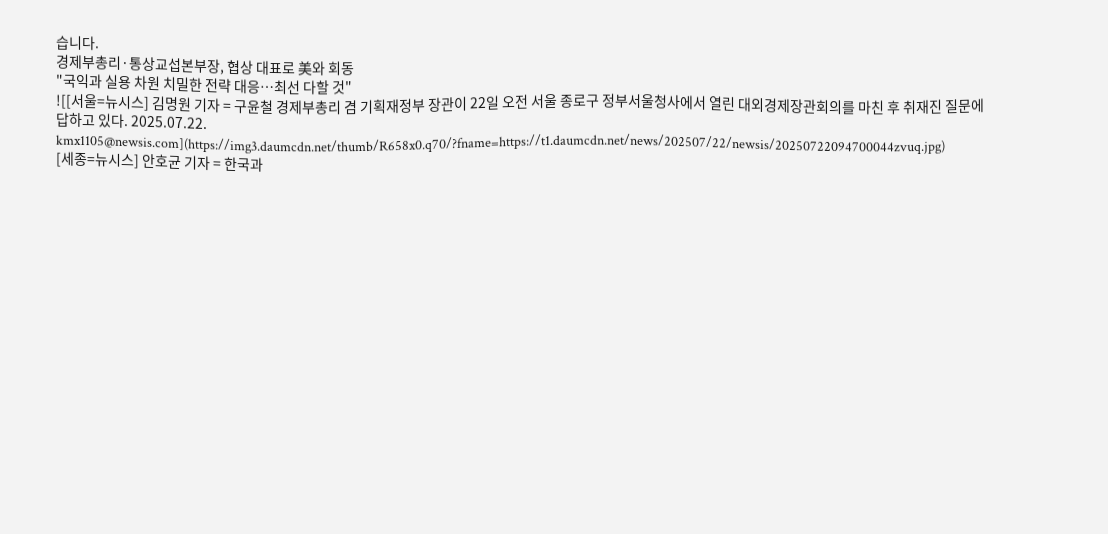습니다.
경제부총리·통상교섭본부장, 협상 대표로 美와 회동
"국익과 실용 차원 치밀한 전략 대응…최선 다할 것"
![[서울=뉴시스] 김명원 기자 = 구윤철 경제부총리 겸 기획재정부 장관이 22일 오전 서울 종로구 정부서울청사에서 열린 대외경제장관회의를 마친 후 취재진 질문에 답하고 있다. 2025.07.22. kmx1105@newsis.com](https://img3.daumcdn.net/thumb/R658x0.q70/?fname=https://t1.daumcdn.net/news/202507/22/newsis/20250722094700044zvuq.jpg)
[세종=뉴시스] 안호균 기자 = 한국과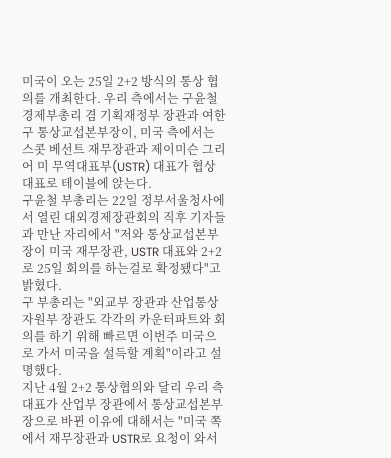미국이 오는 25일 2+2 방식의 통상 협의를 개최한다. 우리 측에서는 구윤철 경제부총리 겸 기획재정부 장관과 여한구 통상교섭본부장이, 미국 측에서는 스콧 베선트 재무장관과 제이미슨 그리어 미 무역대표부(USTR) 대표가 협상 대표로 테이블에 앉는다.
구윤철 부총리는 22일 정부서울청사에서 열린 대외경제장관회의 직후 기자들과 만난 자리에서 "저와 통상교섭본부장이 미국 재무장관, USTR 대표와 2+2로 25일 회의를 하는걸로 확정됐다"고 밝혔다.
구 부총리는 "외교부 장관과 산업통상자원부 장관도 각각의 카운터파트와 회의를 하기 위해 빠르면 이번주 미국으로 가서 미국을 설득할 계획"이라고 설명했다.
지난 4월 2+2 통상협의와 달리 우리 측 대표가 산업부 장관에서 통상교섭본부장으로 바뀐 이유에 대해서는 "미국 쪽에서 재무장관과 USTR로 요청이 와서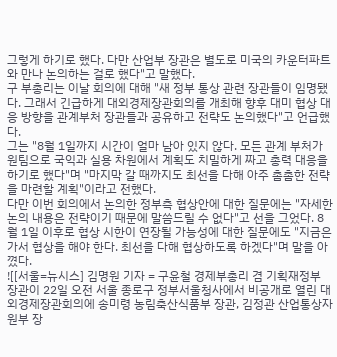그렇게 하기로 했다. 다만 산업부 장관은 별도로 미국의 카운터파트와 만나 논의하는 걸로 했다"고 말했다.
구 부총리는 이날 회의에 대해 "새 정부 통상 관련 장관들이 임명됐다. 그래서 긴급하게 대외경제장관회의를 개최해 향후 대미 협상 대응 방향을 관계부처 장관들과 공유하고 전략도 논의했다"고 언급했다.
그는 "8월 1일까지 시간이 얼마 남아 있지 않다. 모든 관계 부처가 원팀으로 국익과 실용 차원에서 계획도 치밀하게 짜고 총력 대응을 하기로 했다"며 "마지막 갈 때까지도 최선을 다해 아주 촘촘한 전략을 마련할 계획"이라고 전했다.
다만 이번 회의에서 논의한 정부측 협상안에 대한 질문에는 "자세한 논의 내용은 전략이기 때문에 말씀드릴 수 없다"고 선을 그었다. 8월 1일 이후로 협상 시한이 연장될 가능성에 대한 질문에도 "지금은 가서 협상을 해야 한다. 최선을 다해 협상하도록 하겠다"며 말을 아꼈다.
![[서울=뉴시스] 김명원 기자 = 구윤철 경제부총리 겸 기획재정부 장관이 22일 오전 서울 종로구 정부서울청사에서 비공개로 열린 대외경제장관회의에 송미령 농림축산식품부 장관, 김정관 산업통상자원부 장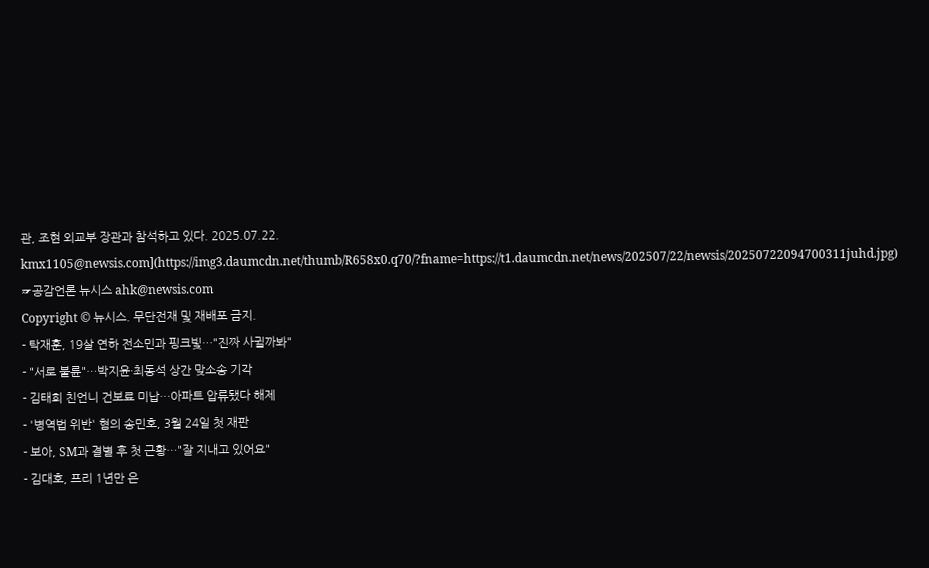관, 조현 외교부 장관과 참석하고 있다. 2025.07.22. kmx1105@newsis.com](https://img3.daumcdn.net/thumb/R658x0.q70/?fname=https://t1.daumcdn.net/news/202507/22/newsis/20250722094700311juhd.jpg)
☞공감언론 뉴시스 ahk@newsis.com
Copyright © 뉴시스. 무단전재 및 재배포 금지.
- 탁재훈, 19살 연하 전소민과 핑크빛…"진짜 사귈까봐"
- "서로 불륜"…박지윤·최동석 상간 맞소송 기각
- 김태희 친언니 건보료 미납…아파트 압류됐다 해제
- '병역법 위반' 혐의 송민호, 3월 24일 첫 재판
- 보아, SM과 결별 후 첫 근황…"잘 지내고 있어요"
- 김대호, 프리 1년만 은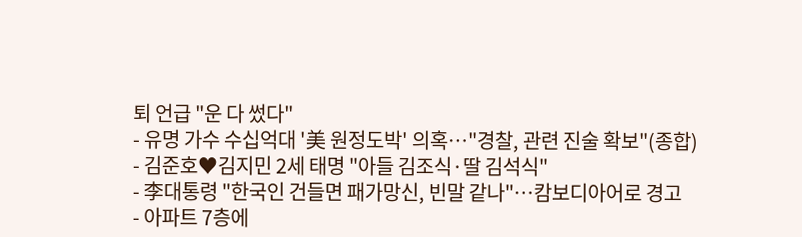퇴 언급 "운 다 썼다"
- 유명 가수 수십억대 '美 원정도박' 의혹…"경찰, 관련 진술 확보"(종합)
- 김준호♥김지민 2세 태명 "아들 김조식·딸 김석식"
- 李대통령 "한국인 건들면 패가망신, 빈말 같나"…캄보디아어로 경고
- 아파트 7층에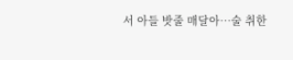서 아들 밧줄 매달아…술 취한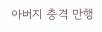아버지 충격 만행